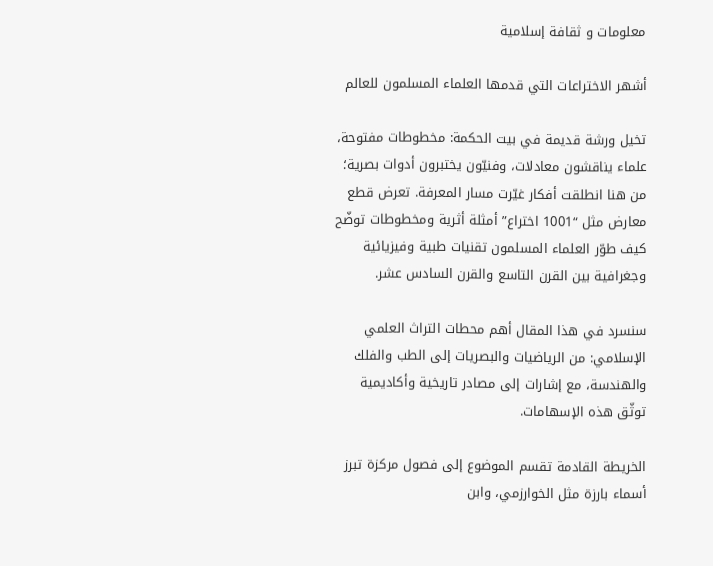معلومات و ثقافة إسلامية

أشهر الاختراعات التي قدمها العلماء المسلمون للعالم

تخيل ورشة قديمة في بيت الحكمة: مخطوطات مفتوحة، علماء يناقشون معادلات، وفنيّون يختبرون أدوات بصرية؛ من هنا انطلقت أفكار غيّرت مسار المعرفة. تعرض قطع معارض مثل “1001 اختراع” أمثلة أثرية ومخطوطات توضّح كيف طوّر العلماء المسلمون تقنيات طبية وفيزيائية وجغرافية بين القرن التاسع والقرن السادس عشر.

سنسرد في هذا المقال أهم محطات التراث العلمي الإسلامي: من الرياضيات والبصريات إلى الطب والفلك والهندسة، مع إشارات إلى مصادر تاريخية وأكاديمية توثّق هذه الإسهامات.

الخريطة القادمة تقسم الموضوع إلى فصول مركزة تبرز أسماء بارزة مثل الخوارزمي، وابن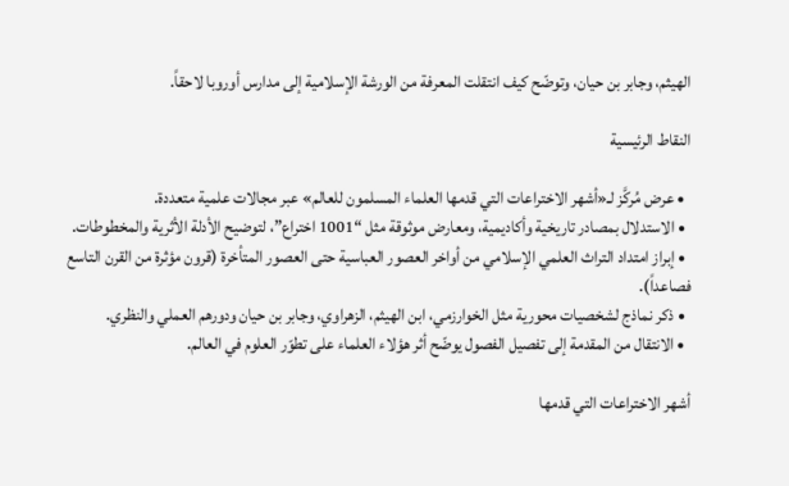الهيثم، وجابر بن حيان، وتوضّح كيف انتقلت المعرفة من الورشة الإسلامية إلى مدارس أوروبا لاحقاً.

النقاط الرئيسية

  • عرض مُركَّز لـ«أشهر الاختراعات التي قدمها العلماء المسلمون للعالم» عبر مجالات علمية متعددة.
  • الاستدلال بمصادر تاريخية وأكاديمية، ومعارض موثوقة مثل “1001 اختراع”، لتوضيح الأدلة الأثرية والمخطوطات.
  • إبراز امتداد التراث العلمي الإسلامي من أواخر العصور العباسية حتى العصور المتأخرة (قرون مؤثرة من القرن التاسع فصاعداً).
  • ذكر نماذج لشخصيات محورية مثل الخوارزمي، ابن الهيثم، الزهراوي، وجابر بن حيان ودورهم العملي والنظري.
  • الانتقال من المقدمة إلى تفصيل الفصول يوضّح أثر هؤلاء العلماء على تطوّر العلوم في العالم.

أشهر الاختراعات التي قدمها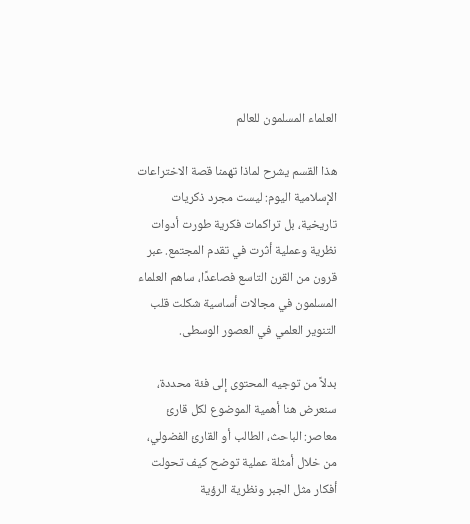العلماء المسلمون للعالم

هذا القسم يشرح لماذا تهمنا قصة الاختراعات الإسلامية اليوم: ليست مجرد ذكريات تاريخية، بل تراكمات فكرية طورت أدوات نظرية وعملية أثرت في تقدم المجتمع. عبر قرون من القرن التاسع فصاعدًا، ساهم العلماء المسلمون في مجالات أساسية شكلت قلب التنوير العلمي في العصور الوسطى.

بدلاً من توجيه المحتوى إلى فئة محددة، سنعرض هنا أهمية الموضوع لكل قارئ معاصر: الباحث، الطالب أو القارئ الفضولي، من خلال أمثلة عملية توضح كيف تحولت أفكار مثل الجبر ونظرية الرؤية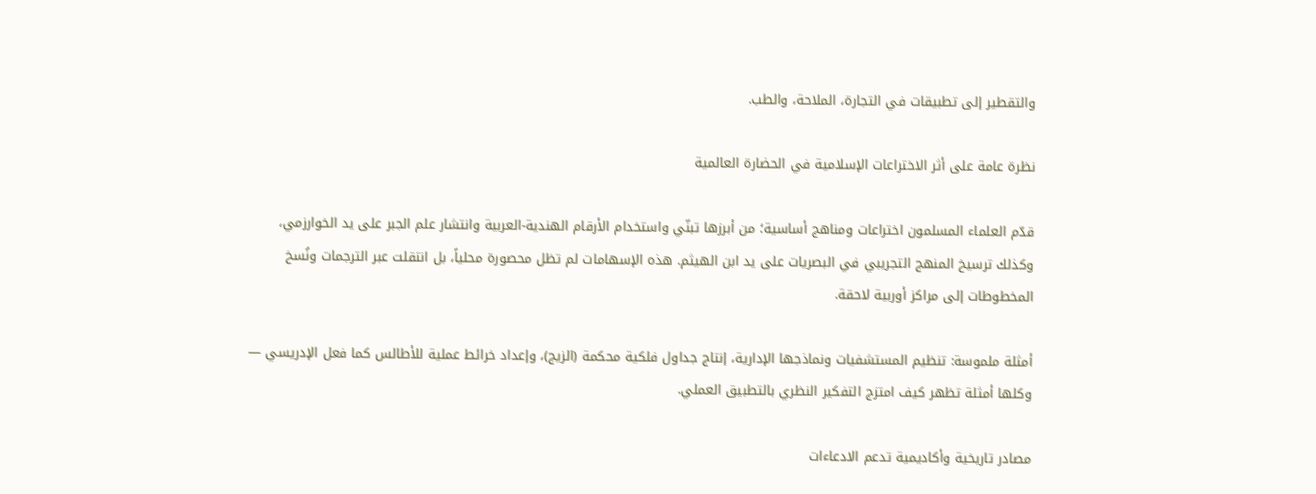والتقطير إلى تطبيقات في التجارة، الملاحة، والطب.

نظرة عامة على أثر الاختراعات الإسلامية في الحضارة العالمية

قدّم العلماء المسلمون اختراعات ومناهج أساسية؛ من أبرزها تبنّي واستخدام الأرقام الهندية-العربية وانتشار علم الجبر على يد الخوارزمي، وكذلك ترسيخ المنهج التجريبي في البصريات على يد ابن الهيثم. هذه الإسهامات لم تظل محصورة محلياً، بل انتقلت عبر الترجمات ونُسخ المخطوطات إلى مراكز أوربية لاحقة.

أمثلة ملموسة: تنظيم المستشفيات ونماذجها الإدارية، إنتاج جداول فلكية محكمة (الزيج)، وإعداد خرائط عملية للأطالس كما فعل الإدريسي — وكلها أمثلة تظهر كيف امتزج التفكير النظري بالتطبيق العملي.

مصادر تاريخية وأكاديمية تدعم الادعاءات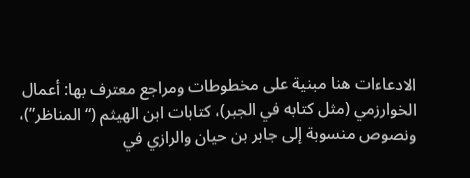الادعاءات هنا مبنية على مخطوطات ومراجع معترف بها: أعمال الخوارزمي (مثل كتابه في الجبر)، كتابات ابن الهيثم (“المناظر”)، ونصوص منسوبة إلى جابر بن حيان والرازي في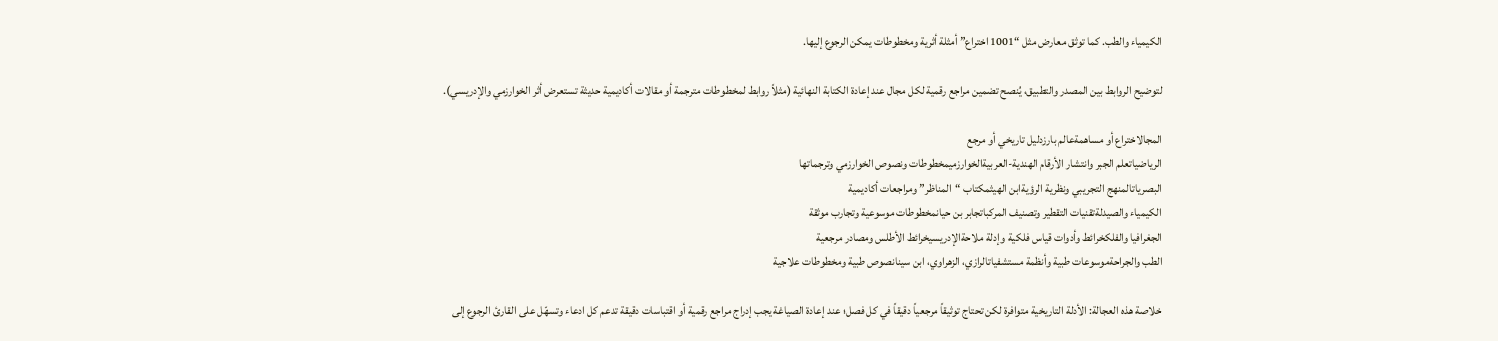الكيمياء والطب. كما توثق معارض مثل “1001 اختراع” أمثلة أثرية ومخطوطات يمكن الرجوع إليها.

لتوضيح الروابط بين المصدر والتطبيق، يُنصح تضمين مراجع رقمية لكل مجال عند إعادة الكتابة النهائية (مثلاً روابط لمخطوطات مترجمة أو مقالات أكاديمية حديثة تستعرض أثر الخوارزمي والإدريسي).

المجالاختراع أو مساهمةعالم بارزدليل تاريخي أو مرجع
الرياضياتعلم الجبر وانتشار الأرقام الهندية-العربيةالخوارزميمخطوطات ونصوص الخوارزمي وترجماتها
البصرياتالمنهج التجريبي ونظرية الرؤيةابن الهيثمكتاب “المناظر” ومراجعات أكاديمية
الكيمياء والصيدلةتقنيات التقطير وتصنيف المركباتجابر بن حيانمخطوطات موسوعية وتجارب موثقة
الجغرافيا والفلكخرائط وأدوات قياس فلكية وإدلة ملاحةالإدريسيخرائط الأطلس ومصادر مرجعية
الطب والجراحةموسوعات طبية وأنظمة مستشفياتالرازي، الزهراوي، ابن سينانصوص طبية ومخطوطات علاجية

خلاصة هذه العجالة: الأدلة التاريخية متوافرة لكن تحتاج توثيقاً مرجعياً دقيقاً في كل فصل؛ عند إعادة الصياغة يجب إدراج مراجع رقمية أو اقتباسات دقيقة تدعم كل ادعاء وتسهّل على القارئ الرجوع إلى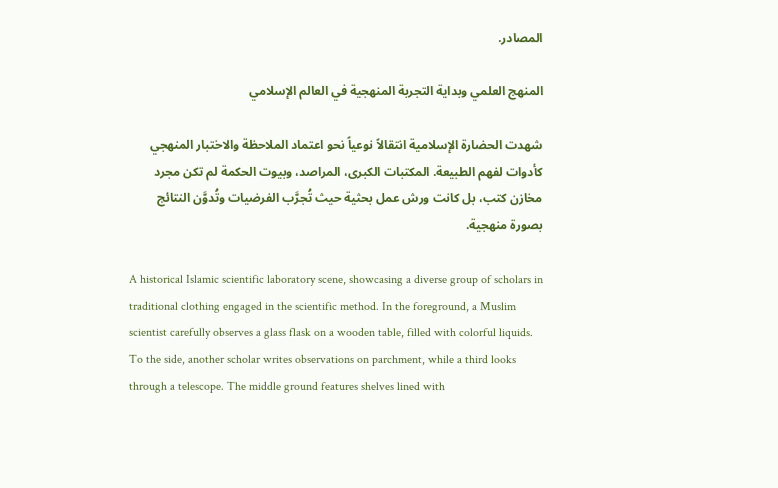المصادر.

المنهج العلمي وبداية التجربة المنهجية في العالم الإسلامي

شهدت الحضارة الإسلامية انتقالاً نوعياً نحو اعتماد الملاحظة والاختبار المنهجي كأدوات لفهم الطبيعة. المكتبات الكبرى، المراصد، وبيوت الحكمة لم تكن مجرد مخازن كتب، بل كانت ورش عمل بحثية حيث تُجرَّب الفرضيات وتُدوَّن النتائج بصورة منهجية.

A historical Islamic scientific laboratory scene, showcasing a diverse group of scholars in traditional clothing engaged in the scientific method. In the foreground, a Muslim scientist carefully observes a glass flask on a wooden table, filled with colorful liquids. To the side, another scholar writes observations on parchment, while a third looks through a telescope. The middle ground features shelves lined with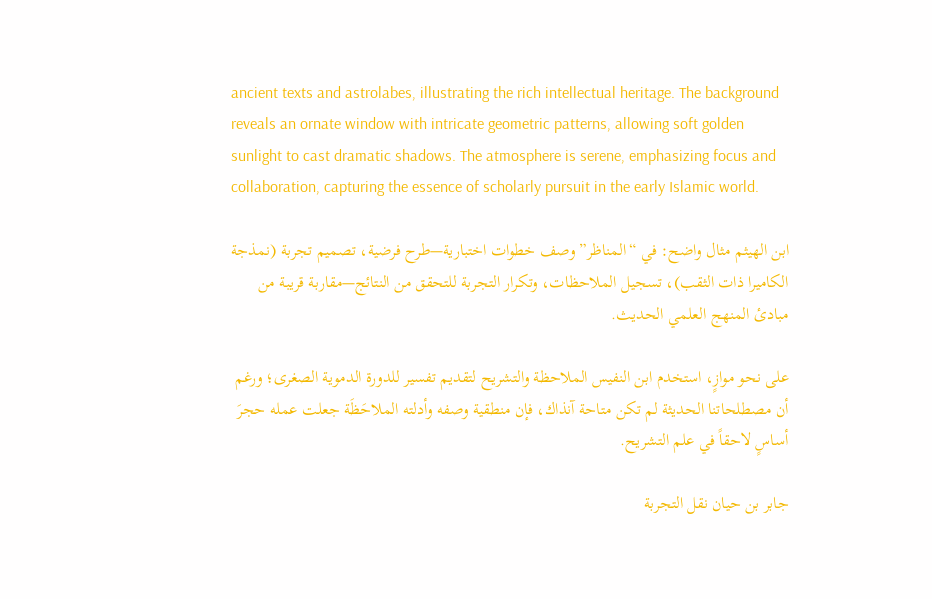ancient texts and astrolabes, illustrating the rich intellectual heritage. The background reveals an ornate window with intricate geometric patterns, allowing soft golden sunlight to cast dramatic shadows. The atmosphere is serene, emphasizing focus and collaboration, capturing the essence of scholarly pursuit in the early Islamic world.

ابن الهيثم مثال واضح: في “المناظر” وصف خطوات اختبارية—طرح فرضية، تصميم تجربة (نمذجة الكاميرا ذات الثقب)، تسجيل الملاحظات، وتكرار التجربة للتحقق من النتائج—مقاربة قريبة من مبادئ المنهج العلمي الحديث.

على نحو موازٍ، استخدم ابن النفيس الملاحظة والتشريح لتقديم تفسير للدورة الدموية الصغرى؛ ورغم أن مصطلحاتنا الحديثة لم تكن متاحة آنذاك، فإن منطقية وصفه وأدلته الملاحَظَة جعلت عمله حجرَ أساسٍ لاحقاً في علم التشريح.

جابر بن حيان نقل التجربة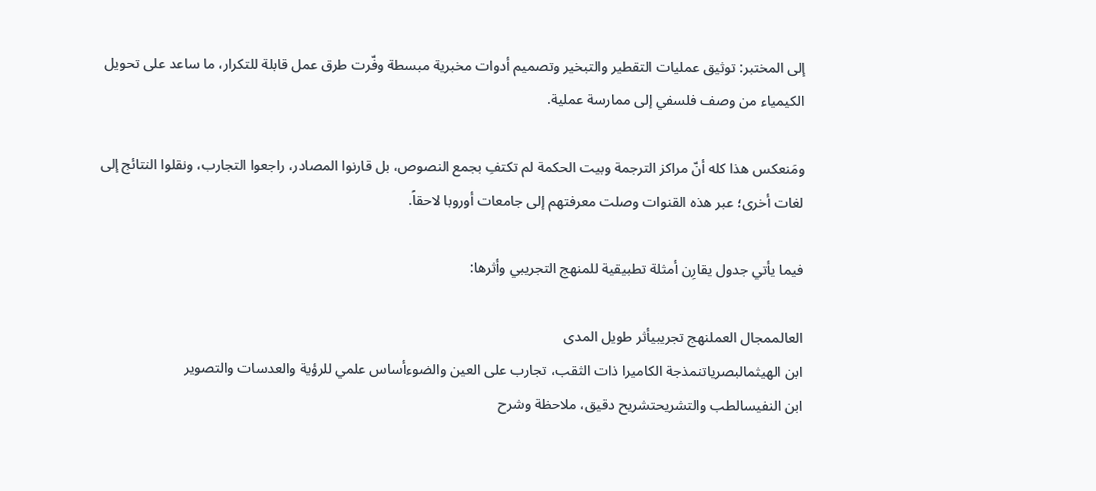إلى المختبر: توثيق عمليات التقطير والتبخير وتصميم أدوات مخبرية مبسطة وفّرت طرق عمل قابلة للتكرار، ما ساعد على تحويل الكيمياء من وصف فلسفي إلى ممارسة عملية.

ومَنعكس هذا كله أنّ مراكز الترجمة وبيت الحكمة لم تكتفِ بجمع النصوص، بل قارنوا المصادر، راجعوا التجارب، ونقلوا النتائج إلى لغات أخرى؛ عبر هذه القنوات وصلت معرفتهم إلى جامعات أوروبا لاحقاً.

فيما يأتي جدول يقارِن أمثلة تطبيقية للمنهج التجريبي وأثرها:

العالممجال العملنهج تجريبيأثر طويل المدى
ابن الهيثمالبصرياتنمذجة الكاميرا ذات الثقب، تجارب على العين والضوءأساس علمي للرؤية والعدسات والتصوير
ابن النفيسالطب والتشريحتشريح دقيق، ملاحظة وشرح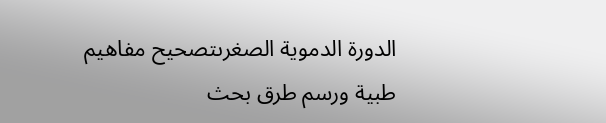الدورة الدموية الصغرىتصحيح مفاهيم طبية ورسم طرق بحث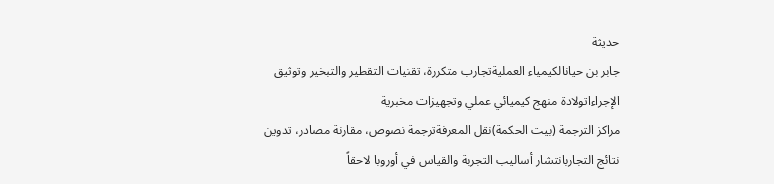حديثة
جابر بن حيانالكيمياء العمليةتجارب متكررة، تقنيات التقطير والتبخير وتوثيق الإجراءاتولادة منهج كيميائي عملي وتجهيزات مخبرية
مراكز الترجمة (بيت الحكمة)نقل المعرفةترجمة نصوص، مقارنة مصادر، تدوين نتائج التجاربانتشار أساليب التجربة والقياس في أوروبا لاحقاً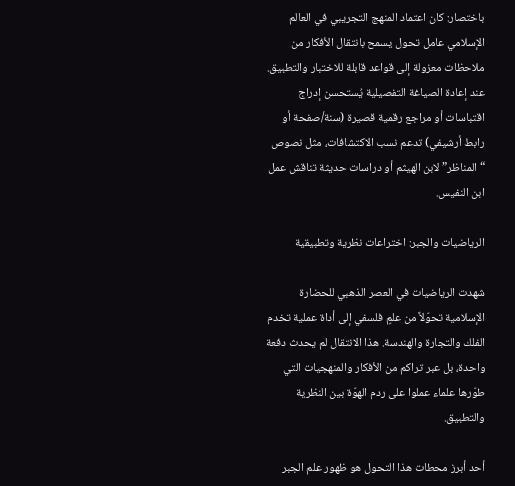باختصار: كان اعتماد المنهج التجريبي في العالم الإسلامي عامل تحول يسمح بانتقال الأفكار من ملاحظات معزولة إلى قواعد قابلة للاختبار والتطبيق. عند إعادة الصياغة التفصيلية يُستحسن إدراج اقتباسات أو مراجع رقمية قصيرة (سنة/صفحة أو رابط أرشيفي) تدعم نسب الاكتشافات، مثل نصوص “المناظر” لابن الهيثم أو دراسات حديثة تناقش عمل ابن النفيس.

الرياضيات والجبر: اختراعات نظرية وتطبيقية

شهدت الرياضيات في العصر الذهبي للحضارة الإسلامية تحوّلاً من علمٍ فلسفي إلى أداة عملية تخدم الفلك والتجارة والهندسة. هذا الانتقال لم يحدث دفعة واحدة، بل عبر تراكم من الأفكار والمنهجيات التي طوّرها علماء عملوا على ردم الهوّة بين النظرية والتطبيق.

أحد أبرز محطات هذا التحول هو ظهور علم الجبر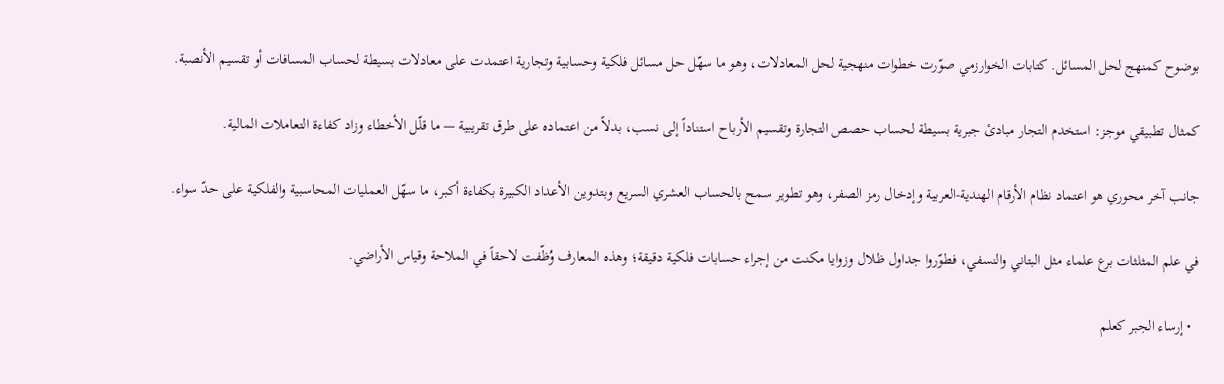بوضوح كمنهج لحل المسائل. كتابات الخوارزمي صوّرت خطوات منهجية لحل المعادلات، وهو ما سهّل حل مسائل فلكية وحسابية وتجارية اعتمدت على معادلات بسيطة لحساب المسافات أو تقسيم الأنصبة.

كمثال تطبيقي موجز: استخدم التجار مبادئ جبرية بسيطة لحساب حصص التجارة وتقسيم الأرباح استناداً إلى نسب، بدلاً من اعتماده على طرق تقريبية — ما قلّل الأخطاء وزاد كفاءة التعاملات المالية.

جانب آخر محوري هو اعتماد نظام الأرقام الهندية-العربية وإدخال رمز الصفر، وهو تطوير سمح بالحساب العشري السريع وبتدوين الأعداد الكبيرة بكفاءة أكبر، ما سهّل العمليات المحاسبية والفلكية على حدّ سواء.

في علم المثلثات برع علماء مثل البتاني والنسفي، فطوّروا جداول ظلال وزوايا مكنت من إجراء حسابات فلكية دقيقة؛ وهذه المعارف وُظّفت لاحقاً في الملاحة وقياس الأراضي.

  • إرساء الجبر كعلم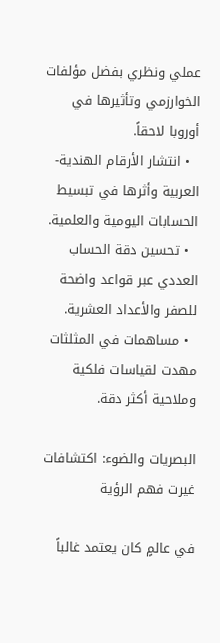عملي ونظري بفضل مؤلفات الخوارزمي وتأثيرها في أوروبا لاحقاً.
  • انتشار الأرقام الهندية-العربية وأثرها في تبسيط الحسابات اليومية والعلمية.
  • تحسين دقة الحساب العددي عبر قواعد واضحة للصفر والأعداد العشرية.
  • مساهمات في المثلثات مهدت لقياسات فلكية وملاحية أكثر دقة.

البصريات والضوء: اكتشافات غيرت فهم الرؤية

في عالمٍ كان يعتمد غالباً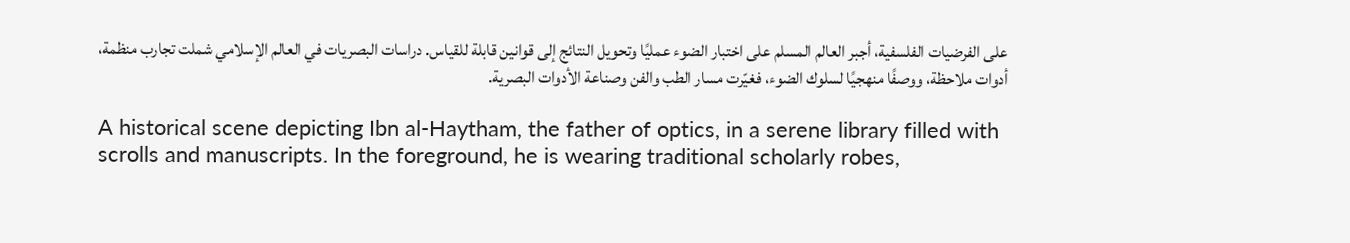على الفرضيات الفلسفية، أجبر العالم المسلم على اختبار الضوء عمليًا وتحويل النتائج إلى قوانين قابلة للقياس. دراسات البصريات في العالم الإسلامي شملت تجارب منظمة، أدوات ملاحظة، ووصفًا منهجيًا لسلوك الضوء، فغيّرت مسار الطب والفن وصناعة الأدوات البصرية.

A historical scene depicting Ibn al-Haytham, the father of optics, in a serene library filled with scrolls and manuscripts. In the foreground, he is wearing traditional scholarly robes,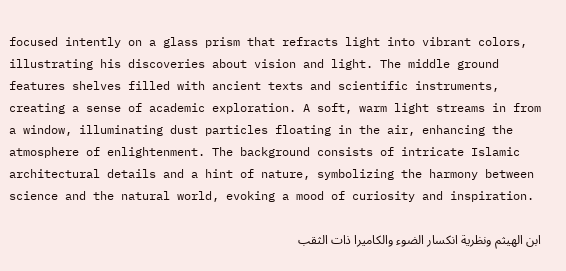focused intently on a glass prism that refracts light into vibrant colors, illustrating his discoveries about vision and light. The middle ground features shelves filled with ancient texts and scientific instruments, creating a sense of academic exploration. A soft, warm light streams in from a window, illuminating dust particles floating in the air, enhancing the atmosphere of enlightenment. The background consists of intricate Islamic architectural details and a hint of nature, symbolizing the harmony between science and the natural world, evoking a mood of curiosity and inspiration.

ابن الهيثم ونظرية انكسار الضوء والكاميرا ذات الثقب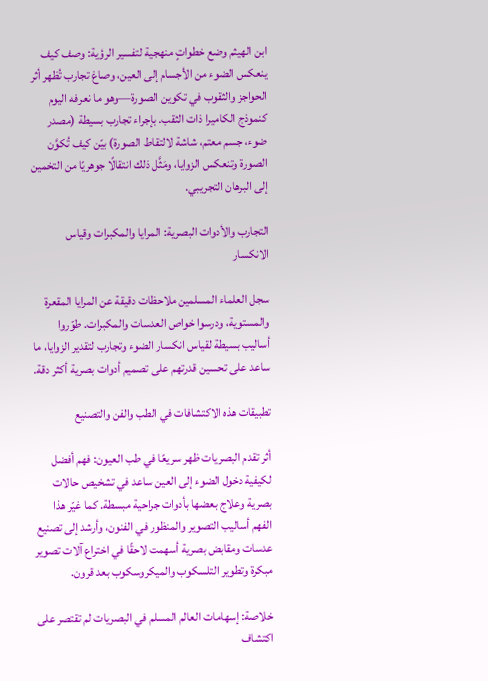ابن الهيثم وضع خطواتٍ منهجية لتفسير الرؤية: وصف كيف ينعكس الضوء من الأجسام إلى العين، وصاغ تجارب تُظهر أثر الحواجز والثقوب في تكوين الصورة—وهو ما نعرفه اليوم كنموذج الكاميرا ذات الثقب. بإجراء تجارب بسيطة (مصدر ضوء، جسم معتم، شاشة لالتقاط الصورة) بيّن كيف تُكوَّن الصورة وتنعكس الزوايا، ومَثَّل ذلك انتقالًا جوهريًا من التخمين إلى البرهان التجريبي.

التجارب والأدوات البصرية: المرايا والمكبرات وقياس الانكسار

سجل العلماء المسلمين ملاحظات دقيقة عن المرايا المقعرة والمستوية، ودرسوا خواص العدسات والمكبرات. طوّروا أساليب بسيطة لقياس انكسار الضوء وتجارب لتقدير الزوايا، ما ساعد على تحسين قدرتهم على تصميم أدوات بصرية أكثر دقة.

تطبيقات هذه الاكتشافات في الطب والفن والتصنيع

أثر تقدم البصريات ظهر سريعًا في طب العيون: فهم أفضل لكيفية دخول الضوء إلى العين ساعد في تشخيص حالات بصرية وعلاج بعضها بأدوات جراحية مبسطة. كما غيّر هذا الفهم أساليب التصوير والمنظور في الفنون، وأرشد إلى تصنيع عدسات ومقابض بصرية أسهمت لاحقًا في اختراع آلات تصوير مبكرة وتطوير التلسكوب والميكروسكوب بعد قرون.

خلاصة: إسهامات العالم المسلم في البصريات لم تقتصر على اكتشاف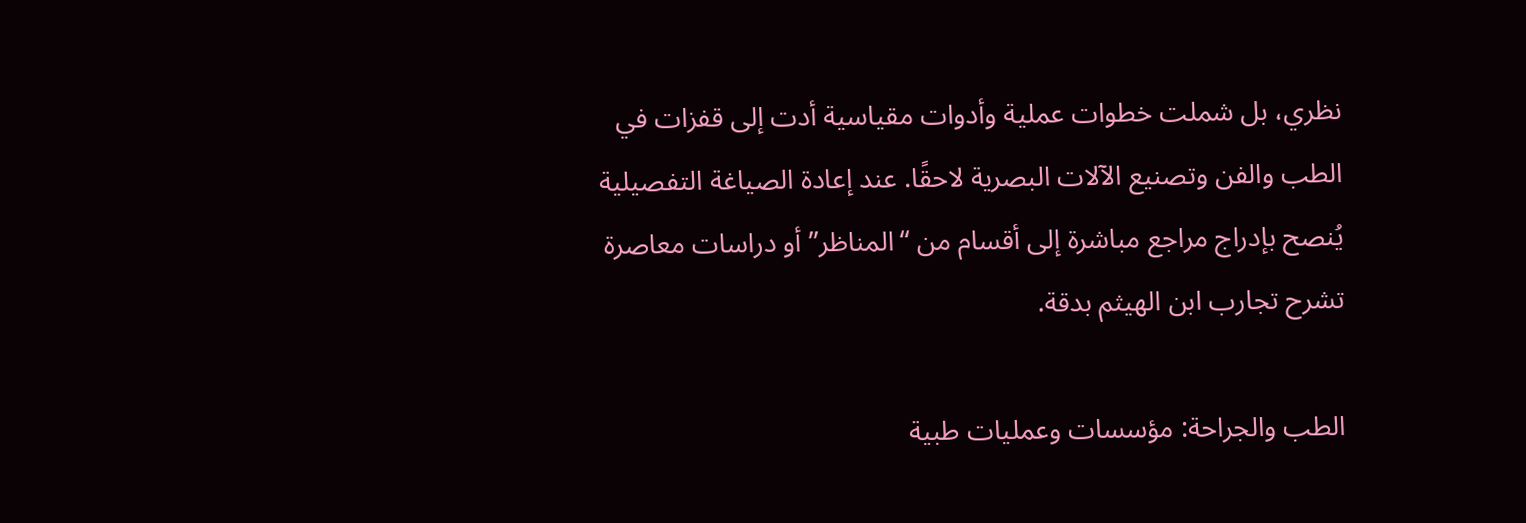نظري، بل شملت خطوات عملية وأدوات مقياسية أدت إلى قفزات في الطب والفن وتصنيع الآلات البصرية لاحقًا. عند إعادة الصياغة التفصيلية يُنصح بإدراج مراجع مباشرة إلى أقسام من “المناظر” أو دراسات معاصرة تشرح تجارب ابن الهيثم بدقة.

الطب والجراحة: مؤسسات وعمليات طبية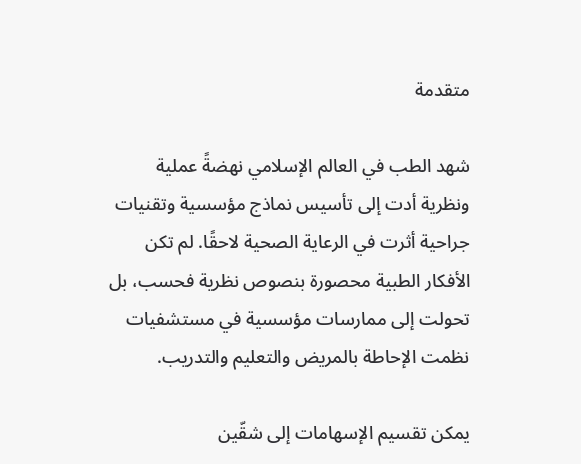متقدمة

شهد الطب في العالم الإسلامي نهضةً عملية ونظرية أدت إلى تأسيس نماذج مؤسسية وتقنيات جراحية أثرت في الرعاية الصحية لاحقًا. لم تكن الأفكار الطبية محصورة بنصوص نظرية فحسب، بل تحولت إلى ممارسات مؤسسية في مستشفيات نظمت الإحاطة بالمريض والتعليم والتدريب.

يمكن تقسيم الإسهامات إلى شقّين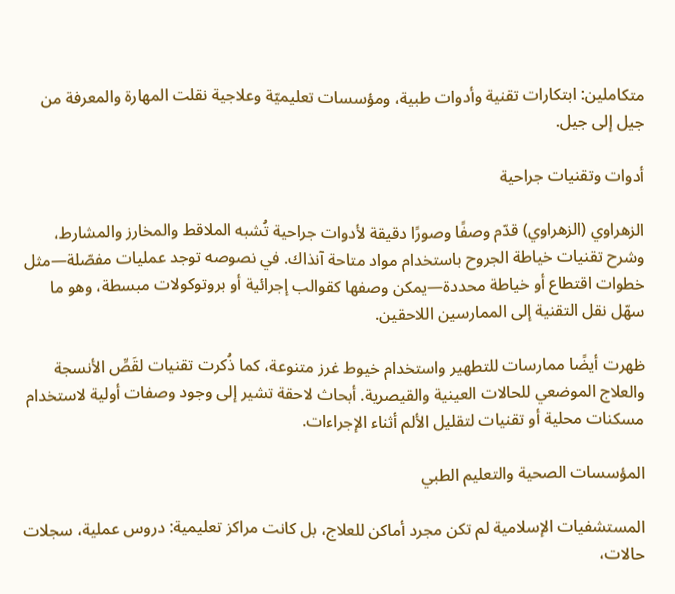متكاملين: ابتكارات تقنية وأدوات طبية، ومؤسسات تعليميّة وعلاجية نقلت المهارة والمعرفة من جيل إلى جيل.

أدوات وتقنيات جراحية

الزهراوي (الزهراوي) قدّم وصفًا وصورًا دقيقة لأدوات جراحية تُشبه الملاقط والمخارز والمشارط، وشرح تقنيات خياطة الجروح باستخدام مواد متاحة آنذاك. في نصوصه توجد عمليات مفصّلة—مثل خطوات اقتطاع أو خياطة محددة—يمكن وصفها كقوالب إجرائية أو بروتوكولات مبسطة، وهو ما سهّل نقل التقنية إلى الممارسين اللاحقين.

ظهرت أيضًا ممارسات للتطهير واستخدام خيوط غرز متنوعة، كما ذُكرت تقنيات لقَصِّ الأنسجة والعلاج الموضعي للحالات العينية والقيصرية. أبحاث لاحقة تشير إلى وجود وصفات أولية لاستخدام مسكنات محلية أو تقنيات لتقليل الألم أثناء الإجراءات.

المؤسسات الصحية والتعليم الطبي

المستشفيات الإسلامية لم تكن مجرد أماكن للعلاج، بل كانت مراكز تعليمية: دروس عملية، سجلات حالات،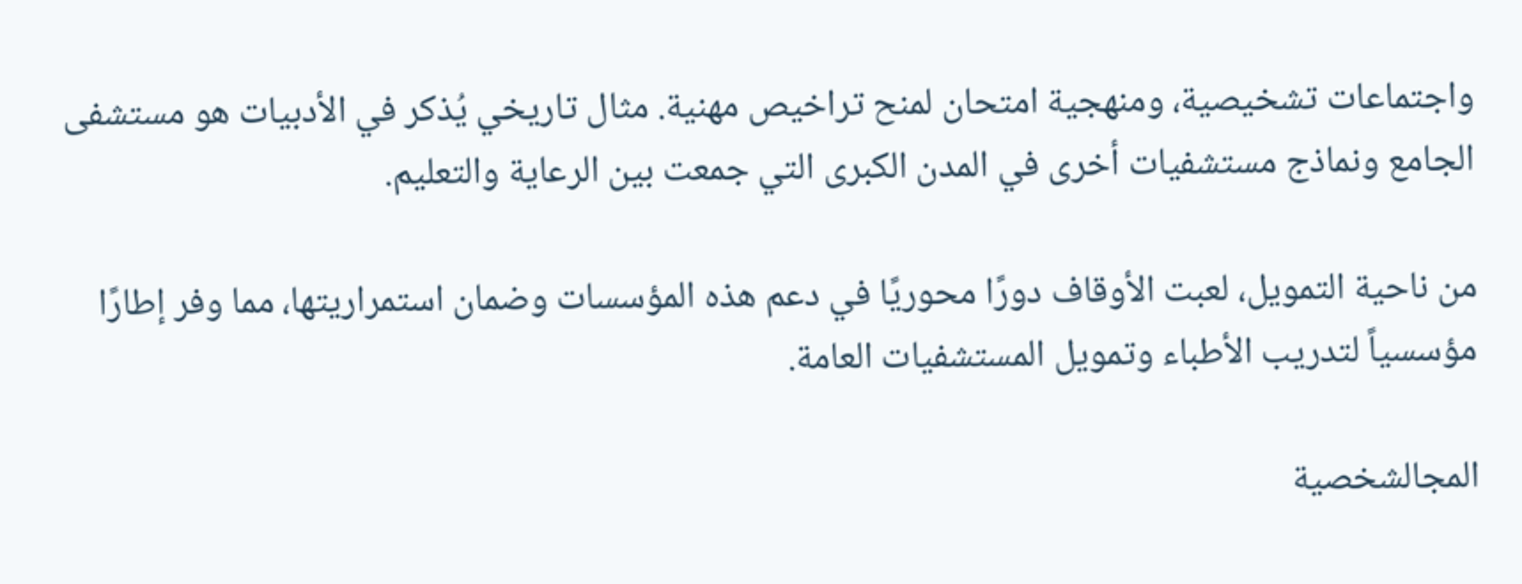واجتماعات تشخيصية، ومنهجية امتحان لمنح تراخيص مهنية. مثال تاريخي يُذكر في الأدبيات هو مستشفى الجامع ونماذج مستشفيات أخرى في المدن الكبرى التي جمعت بين الرعاية والتعليم.

من ناحية التمويل، لعبت الأوقاف دورًا محوريًا في دعم هذه المؤسسات وضمان استمراريتها، مما وفر إطارًا مؤسسياً لتدريب الأطباء وتمويل المستشفيات العامة.

المجالشخصية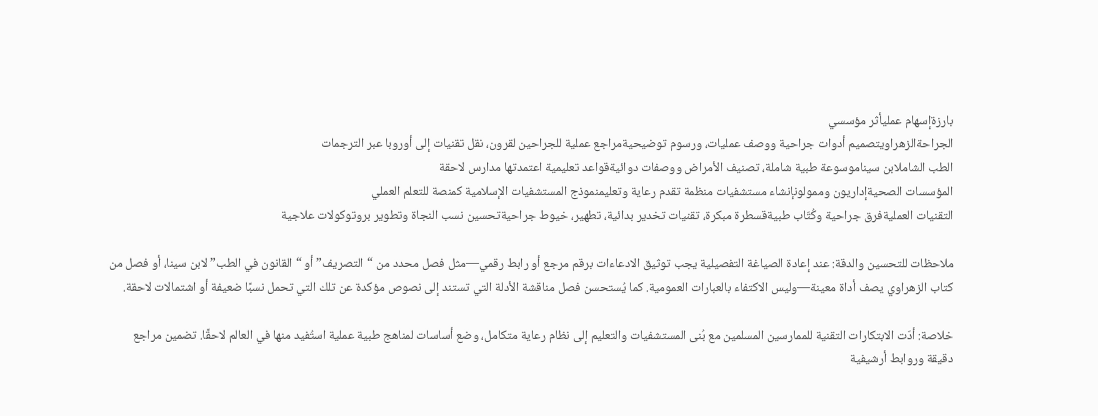بارزةإسهام عمليأثر مؤسسي
الجراحةالزهراويتصميم أدوات جراحية ووصف عمليات، ورسوم توضيحيةمراجع عملية للجراحين لقرون، نقل تقنيات إلى أوروبا عبر الترجمات
الطب الشاملابن سيناموسوعة طبية شاملة، تصنيف الأمراض ووصفات دوائيةقواعد تعليمية اعتمدتها مدارس لاحقة
المؤسسات الصحيةإداريون وممولونإنشاء مستشفيات منظمة تقدم رعاية وتعليمنموذج المستشفيات الإسلامية كمنصة للتعلم العملي
التقنيات العمليةفرق جراحية وكُتّاب طبيةقسطرة مبكرة، تقنيات تخدير بدائية، تطهير، خيوط جراحيةتحسين نسب النجاة وتطوير بروتوكولات علاجية

ملاحظات للتحسين والدقة: عند إعادة الصياغة التفصيلية يجب توثيق الادعاءات برقم مرجع أو رابط رقمي—مثل فصل محدد من “التصريف” أو “القانون في الطب” لابن سينا، أو فصل من كتاب الزهراوي يصف أداة معينة—وليس الاكتفاء بالعبارات العمومية. كما يُستحسن فصل مناقشة الأدلة التي تستند إلى نصوص مؤكدة عن تلك التي تحمل نسبًا ضعيفة أو اشتمالات لاحقة.

خلاصة: أدّت الابتكارات التقنية للممارسين المسلمين مع بُنى المستشفيات والتعليم إلى نظام رعاية متكامل، وضع أساسات لمناهج طبية عملية استُفيد منها في العالم لاحقًا. تضمين مراجع دقيقة وروابط أرشيفية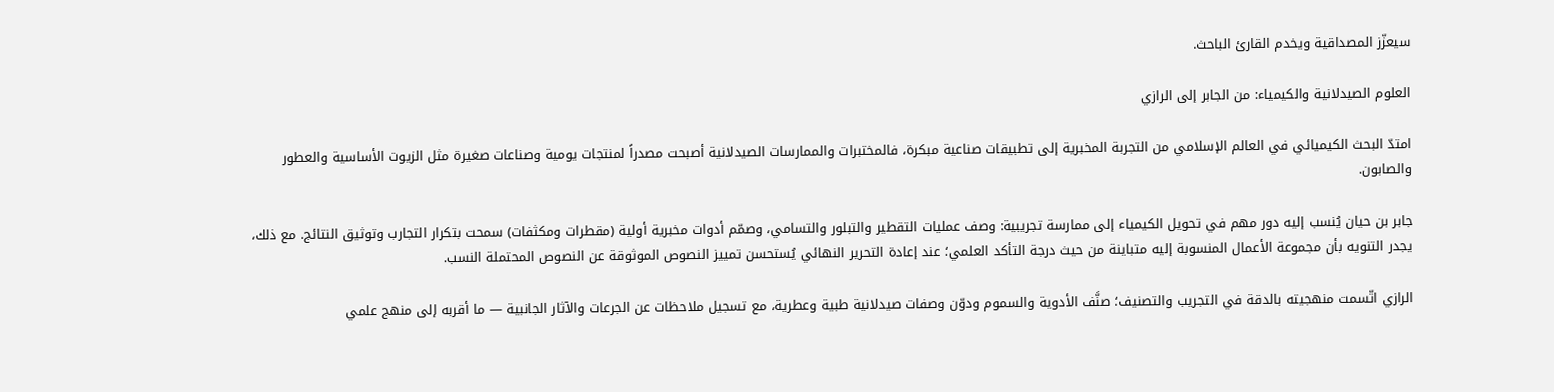سيعزّز المصداقية ويخدم القارئ الباحث.

العلوم الصيدلانية والكيمياء: من الجابر إلى الرازي

امتدّ البحث الكيميائي في العالم الإسلامي من التجربة المخبرية إلى تطبيقات صناعية مبكرة، فالمختبرات والممارسات الصيدلانية أصبحت مصدراً لمنتجات يومية وصناعات صغيرة مثل الزيوت الأساسية والعطور والصابون.

جابر بن حيان يُنسب إليه دور مهم في تحويل الكيمياء إلى ممارسة تجريبية: وصف عمليات التقطير والتبلور والتسامي، وصمّم أدوات مخبرية أولية (مقطرات ومكثفات) سمحت بتكرار التجارب وتوثيق النتائج. مع ذلك، يجدر التنويه بأن مجموعة الأعمال المنسوبة إليه متباينة من حيث درجة التأكد العلمي؛ عند إعادة التحرير النهائي يُستحسن تمييز النصوص الموثوقة عن النصوص المحتملة النسب.

الرازي اتّسمت منهجيته بالدقة في التجريب والتصنيف؛ صنَّف الأدوية والسموم ودوّن وصفات صيدلانية طبية وعطرية، مع تسجيل ملاحظات عن الجرعات والآثار الجانبية — ما أقربه إلى منهج علمي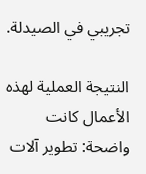تجريبي في الصيدلة.

النتيجة العملية لهذه الأعمال كانت واضحة: تطوير آلات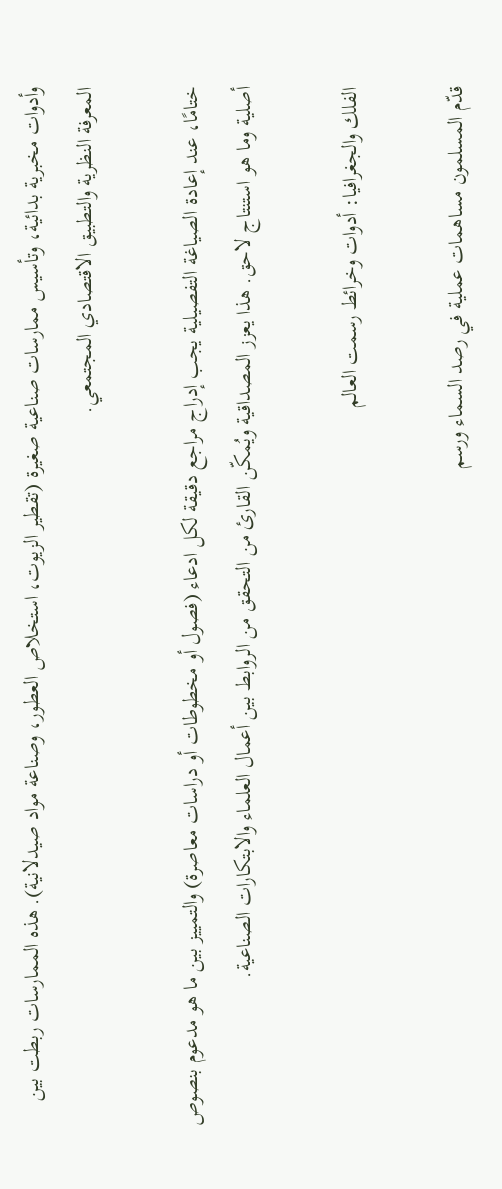وأدوات مخبرية بدائية، وتأسيس ممارسات صناعية صغيرة (تقطير الزيوت، استخلاص العطور، وصناعة مواد صيدلانية). هذه الممارسات ربطت بين المعرفة النظرية والتطبيق الاقتصادي المجتمعي.

ختامًا، عند إعادة الصياغة التفصيلية يجب إدراج مراجع دقيقة لكل ادعاء (فصول أو مخطوطات أو دراسات معاصرة) والتمييز بين ما هو مدعوم بنصوص أصلية وما هو استنتاج لاحق. هذا يعزز المصداقية ويُمكّن القارئ من التحقق من الروابط بين أعمال العلماء والابتكارات الصناعية.

الفلك والجغرافيا: أدوات وخرائط رسمت العالم

قدّم المسلمون مساهمات عملية في رصد السماء ورسم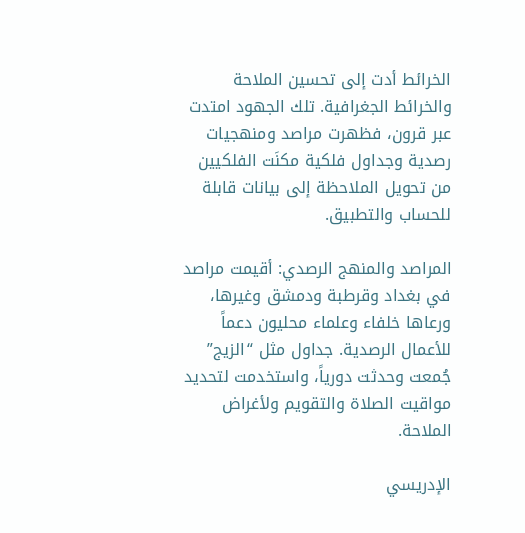الخرائط أدت إلى تحسين الملاحة والخرائط الجغرافية. تلك الجهود امتدت عبر قرون، فظهرت مراصد ومنهجيات رصدية وجداول فلكية مكنَت الفلكيين من تحويل الملاحظة إلى بيانات قابلة للحساب والتطبيق.

المراصد والمنهج الرصدي: أقيمت مراصد في بغداد وقرطبة ودمشق وغيرها، ورعاها خلفاء وعلماء محليون دعماً للأعمال الرصدية. جداول مثل “الزيج” جُمعت وحدثت دورياً، واستخدمت لتحديد مواقيت الصلاة والتقويم ولأغراض الملاحة.

الإدريسي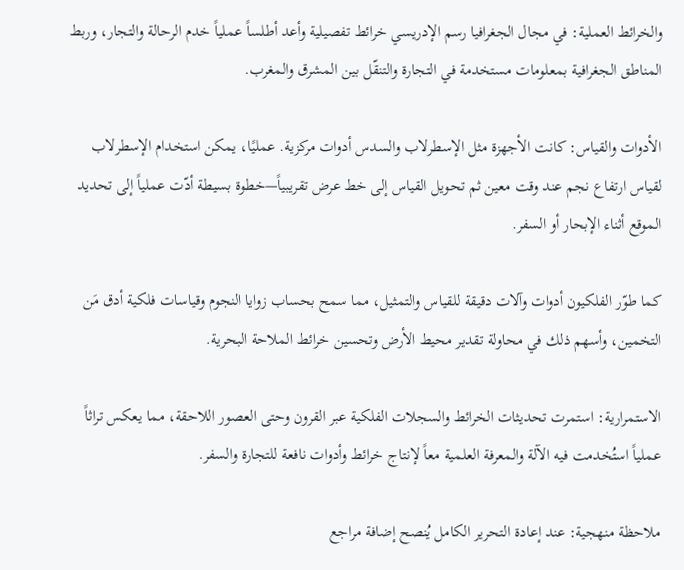والخرائط العملية: في مجال الجغرافيا رسم الإدريسي خرائط تفصيلية وأعد أطلساً عملياً خدم الرحالة والتجار، وربط المناطق الجغرافية بمعلومات مستخدمة في التجارة والتنقّل بين المشرق والمغرب.

الأدوات والقياس: كانت الأجهزة مثل الإسطرلاب والسدس أدوات مركزية. عمليًا، يمكن استخدام الإسطرلاب لقياس ارتفاع نجم عند وقت معين ثم تحويل القياس إلى خط عرض تقريبياً—خطوة بسيطة أدّت عملياً إلى تحديد الموقع أثناء الإبحار أو السفر.

كما طوّر الفلكيون أدوات وآلات دقيقة للقياس والتمثيل، مما سمح بحساب زوايا النجوم وقياسات فلكية أدق مَن التخمين، وأسهم ذلك في محاولة تقدير محيط الأرض وتحسين خرائط الملاحة البحرية.

الاستمرارية: استمرت تحديثات الخرائط والسجلات الفلكية عبر القرون وحتى العصور اللاحقة، مما يعكس تراثاً عملياً استُخدمت فيه الآلة والمعرفة العلمية معاً لإنتاج خرائط وأدوات نافعة للتجارة والسفر.

ملاحظة منهجية: عند إعادة التحرير الكامل يُنصح إضافة مراجع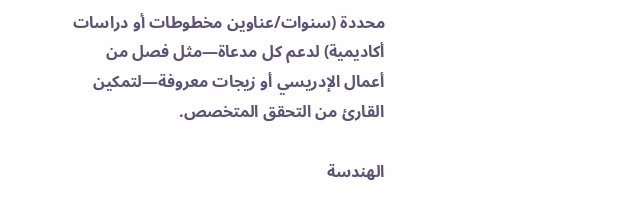محددة (سنوات/عناوين مخطوطات أو دراسات أكاديمية) لدعم كل مدعاة—مثل فصل من أعمال الإدريسي أو زيجات معروفة—لتمكين القارئ من التحقق المتخصص.

الهندسة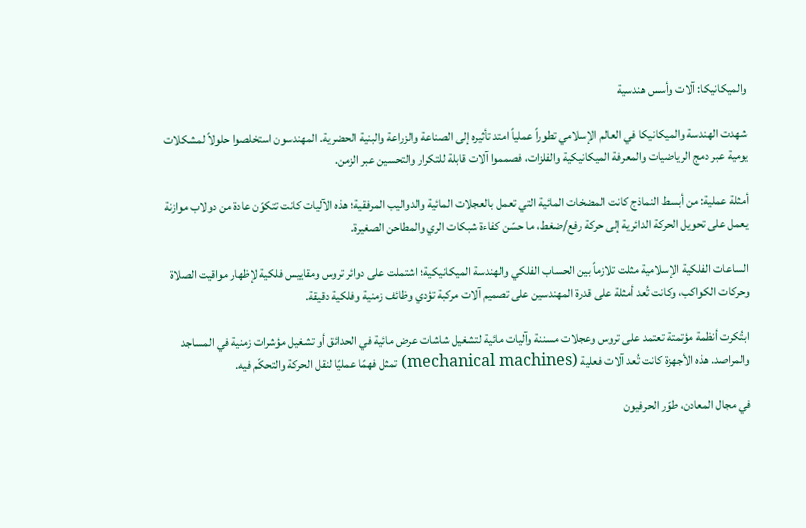والميكانيكا: آلات وأسس هندسية

شهدت الهندسة والميكانيكا في العالم الإسلامي تطوراً عملياً امتد تأثيره إلى الصناعة والزراعة والبنية الحضرية. المهندسون استخلصوا حلولاً لمشكلات يومية عبر دمج الرياضيات والمعرفة الميكانيكية والفلزات، فصمموا آلات قابلة للتكرار والتحسين عبر الزمن.

أمثلة عملية: من أبسط النماذج كانت المضخات المائية التي تعمل بالعجلات المائية والدواليب المرفقية؛ هذه الآليات كانت تتكوّن عادة من دولاب موازنة يعمل على تحويل الحركة الدائرية إلى حركة رفع/ضغط، ما حسّن كفاءة شبكات الري والمطاحن الصغيرة.

الساعات الفلكية الإسلامية مثلت تلازماً بين الحساب الفلكي والهندسة الميكانيكية؛ اشتملت على دوائر تروس ومقاييس فلكية لإظهار مواقيت الصلاة وحركات الكواكب، وكانت تُعد أمثلة على قدرة المهندسين على تصميم آلات مركبة تؤدي وظائف زمنية وفلكية دقيقة.

ابتُكرت أنظمة مؤتمتة تعتمد على تروس وعجلات مسننة وآليات مائية لتشغيل شاشات عرض مائية في الحدائق أو تشغيل مؤشرات زمنية في المساجد والمراصد. هذه الأجهزة كانت تُعد آلات فعلية (mechanical machines) تمثل فهمًا عمليًا لنقل الحركة والتحكّم فيه.

في مجال المعادن، طوّر الحرفيون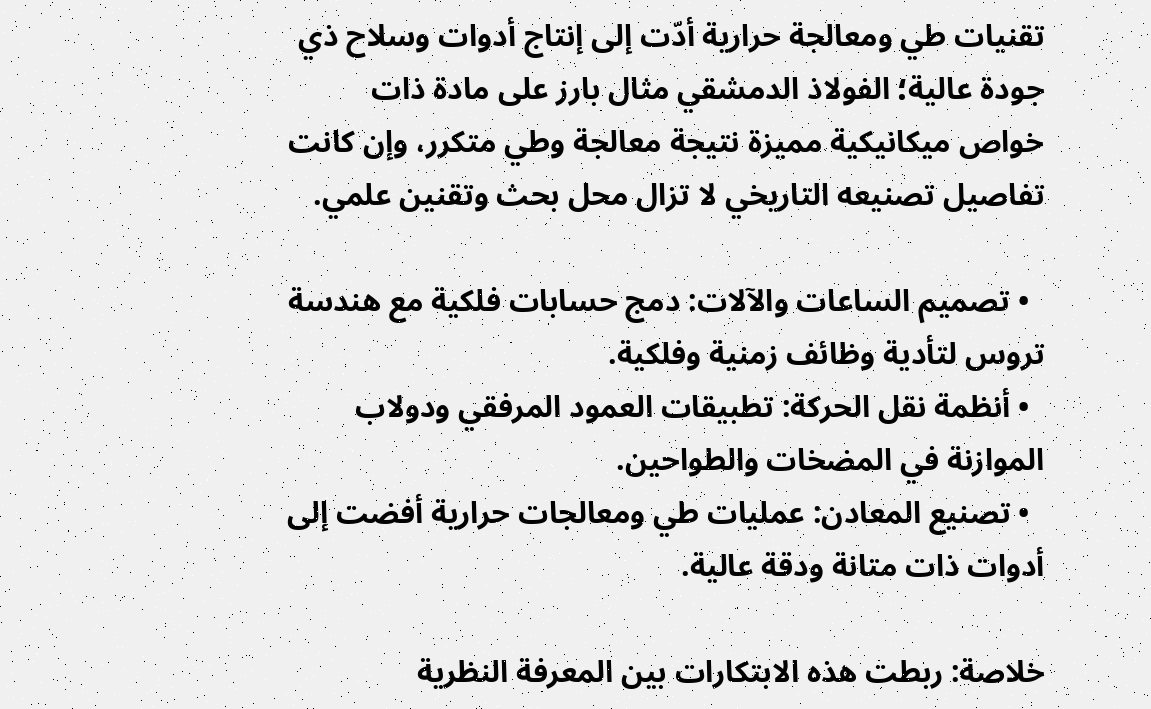تقنيات طي ومعالجة حرارية أدّت إلى إنتاج أدوات وسلاح ذي جودة عالية؛ الفولاذ الدمشقي مثال بارز على مادة ذات خواص ميكانيكية مميزة نتيجة معالجة وطي متكرر، وإن كانت تفاصيل تصنيعه التاريخي لا تزال محل بحث وتقنين علمي.

  • تصميم الساعات والآلات: دمج حسابات فلكية مع هندسة تروس لتأدية وظائف زمنية وفلكية.
  • أنظمة نقل الحركة: تطبيقات العمود المرفقي ودولاب الموازنة في المضخات والطواحين.
  • تصنيع المعادن: عمليات طي ومعالجات حرارية أفضت إلى أدوات ذات متانة ودقة عالية.

خلاصة: ربطت هذه الابتكارات بين المعرفة النظرية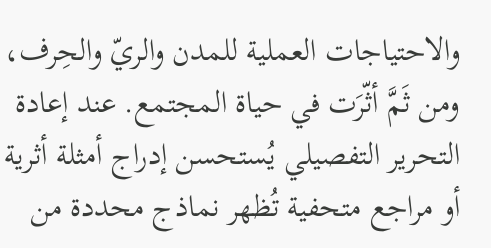والاحتياجات العملية للمدن والريّ والحِرف، ومن ثَمَّ أثّرَت في حياة المجتمع. عند إعادة التحرير التفصيلي يُستحسن إدراج أمثلة أثرية أو مراجع متحفية تُظهر نماذج محددة من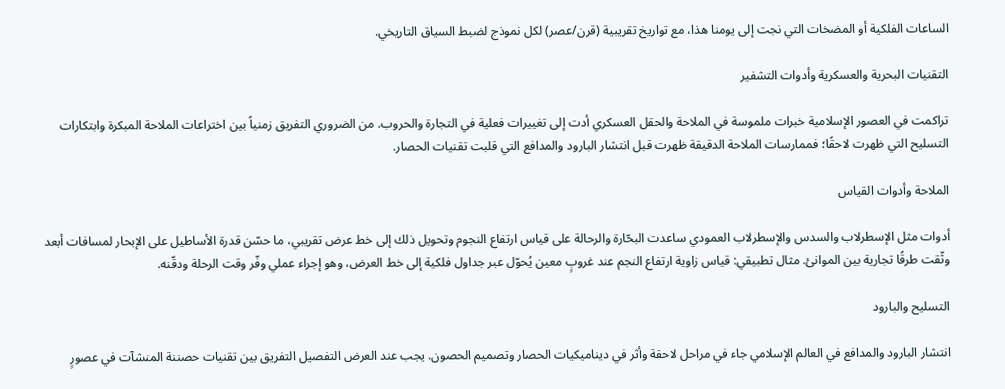الساعات الفلكية أو المضخات التي نجت إلى يومنا هذا، مع تواريخ تقريبية (قرن/عصر) لكل نموذج لضبط السياق التاريخي.

التقنيات البحرية والعسكرية وأدوات التشفير

تراكمت في العصور الإسلامية خبرات ملموسة في الملاحة والحقل العسكري أدت إلى تغييرات فعلية في التجارة والحروب. من الضروري التفريق زمنياً بين اختراعات الملاحة المبكرة وابتكارات التسليح التي ظهرت لاحقًا؛ فممارسات الملاحة الدقيقة ظهرت قبل انتشار البارود والمدافع التي قلبت تقنيات الحصار.

الملاحة وأدوات القياس

أدوات مثل الإسطرلاب والسدس والإسطرلاب العمودي ساعدت البحّارة والرحالة على قياس ارتفاع النجوم وتحويل ذلك إلى خط عرض تقريبي، ما حسّن قدرة الأساطيل على الإبحار لمسافات أبعد وثّقت طرقًا تجارية بين الموانئ. مثال تطبيقي: قياس زاوية ارتفاع النجم عند غروبٍ معين يُحوّل عبر جداول فلكية إلى خط العرض، وهو إجراء عملي وفّر وقت الرحلة ودقّنه.

التسليح والبارود

انتشار البارود والمدافع في العالم الإسلامي جاء في مراحل لاحقة وأثر في ديناميكيات الحصار وتصميم الحصون. يجب عند العرض التفصيل التفريق بين تقنيات حصننة المنشآت في عصورٍ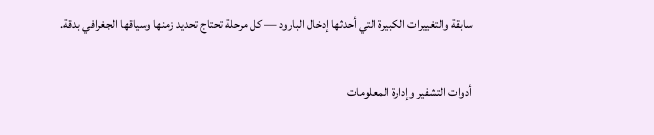سابقة والتغييرات الكبيرة التي أحدثها إدخال البارود — كل مرحلة تحتاج تحديد زمنها وسياقها الجغرافي بدقة.

أدوات التشفير وإدارة المعلومات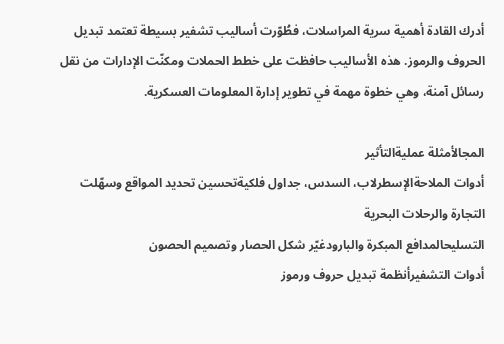أدرك القادة أهمية سرية المراسلات، فطُوّرت أساليب تشفير بسيطة تعتمد تبديل الحروف والرموز. هذه الأساليب حافظت على خطط الحملات ومكنّت الإدارات من نقل رسائل آمنة، وهي خطوة مهمة في تطوير إدارة المعلومات العسكرية.

المجالأمثلة عمليةالتأثير
أدوات الملاحةالإسطرلاب، السدس، جداول فلكيةتحسين تحديد المواقع وسهّلت التجارة والرحلات البحرية
التسليحالمدافع المبكرة والبارودغيّر شكل الحصار وتصميم الحصون
أدوات التشفيرأنظمة تبديل حروف ورموز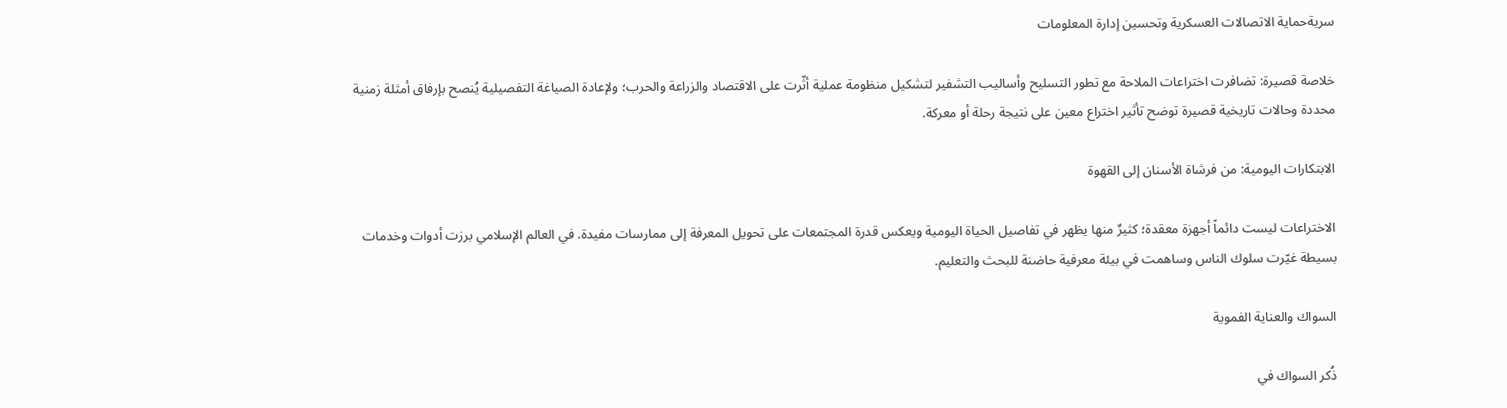سريةحماية الاتصالات العسكرية وتحسين إدارة المعلومات

خلاصة قصيرة: تضافرت اختراعات الملاحة مع تطور التسليح وأساليب التشفير لتشكيل منظومة عملية أثّرت على الاقتصاد والزراعة والحرب؛ ولإعادة الصياغة التفصيلية يُنصح بإرفاق أمثلة زمنية محددة وحالات تاريخية قصيرة توضح تأثير اختراع معين على نتيجة رحلة أو معركة.

الابتكارات اليومية: من فرشاة الأسنان إلى القهوة

الاختراعات ليست دائماً أجهزة معقدة؛ كثيرٌ منها يظهر في تفاصيل الحياة اليومية ويعكس قدرة المجتمعات على تحويل المعرفة إلى ممارسات مفيدة. في العالم الإسلامي برزت أدوات وخدمات بسيطة غيّرت سلوك الناس وساهمت في بيئة معرفية حاضنة للبحث والتعليم.

السواك والعناية الفموية

ذُكر السواك في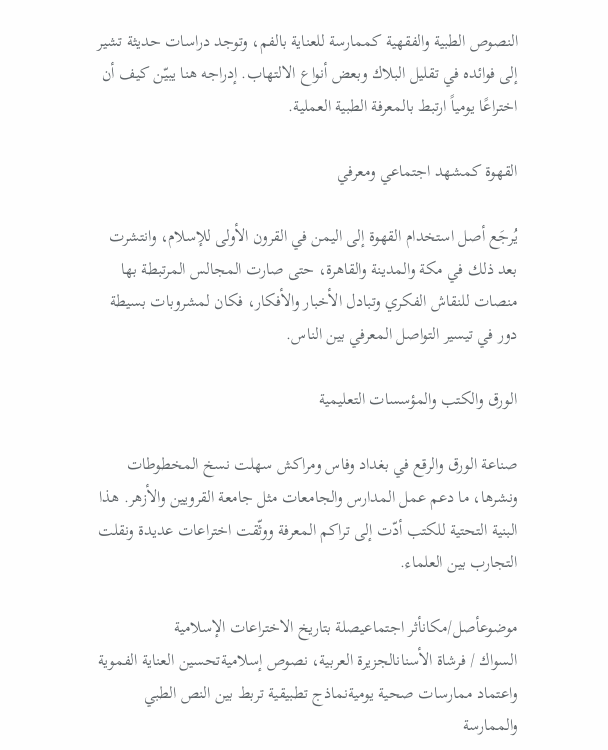النصوص الطبية والفقهية كممارسة للعناية بالفم، وتوجد دراسات حديثة تشير إلى فوائده في تقليل البلاك وبعض أنواع الالتهاب. إدراجه هنا يبيّن كيف أن اختراعًا يومياً ارتبط بالمعرفة الطبية العملية.

القهوة كمشهد اجتماعي ومعرفي

يُرجَع أصل استخدام القهوة إلى اليمن في القرون الأولى للإسلام، وانتشرت بعد ذلك في مكة والمدينة والقاهرة، حتى صارت المجالس المرتبطة بها منصات للنقاش الفكري وتبادل الأخبار والأفكار، فكان لمشروبات بسيطة دور في تيسير التواصل المعرفي بين الناس.

الورق والكتب والمؤسسات التعليمية

صناعة الورق والرقع في بغداد وفاس ومراكش سهلت نسخ المخطوطات ونشرها، ما دعم عمل المدارس والجامعات مثل جامعة القرويين والأزهر. هذا البنية التحتية للكتب أدّت إلى تراكم المعرفة ووثّقت اختراعات عديدة ونقلت التجارب بين العلماء.

موضوعأصل/مكانأثر اجتماعيصلة بتاريخ الاختراعات الإسلامية
السواك / فرشاة الأسنانالجزيرة العربية، نصوص إسلاميةتحسين العناية الفموية واعتماد ممارسات صحية يوميةنماذج تطبيقية تربط بين النص الطبي والممارسة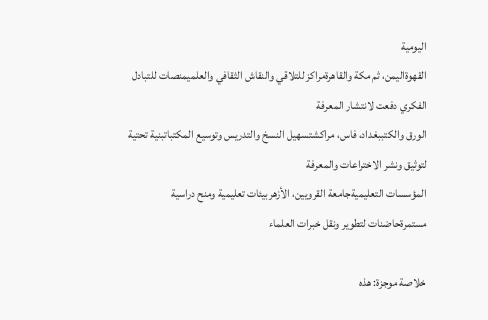اليومية
القهوةاليمن، ثم مكة والقاهرةمراكز للتلاقي والنقاش الثقافي والعلميمنصات للتبادل الفكري دفعت لانتشار المعرفة
الورق والكتببغداد، فاس، مراكشتسهيل النسخ والتدريس وتوسيع المكتباتبنية تحتية لتوثيق ونشر الاختراعات والمعرفة
المؤسسات التعليميةجامعة القرويين، الأزهربيئات تعليمية ومنح دراسية مستمرةحاضنات لتطوير ونقل خبرات العلماء

خلاصة موجزة: هذه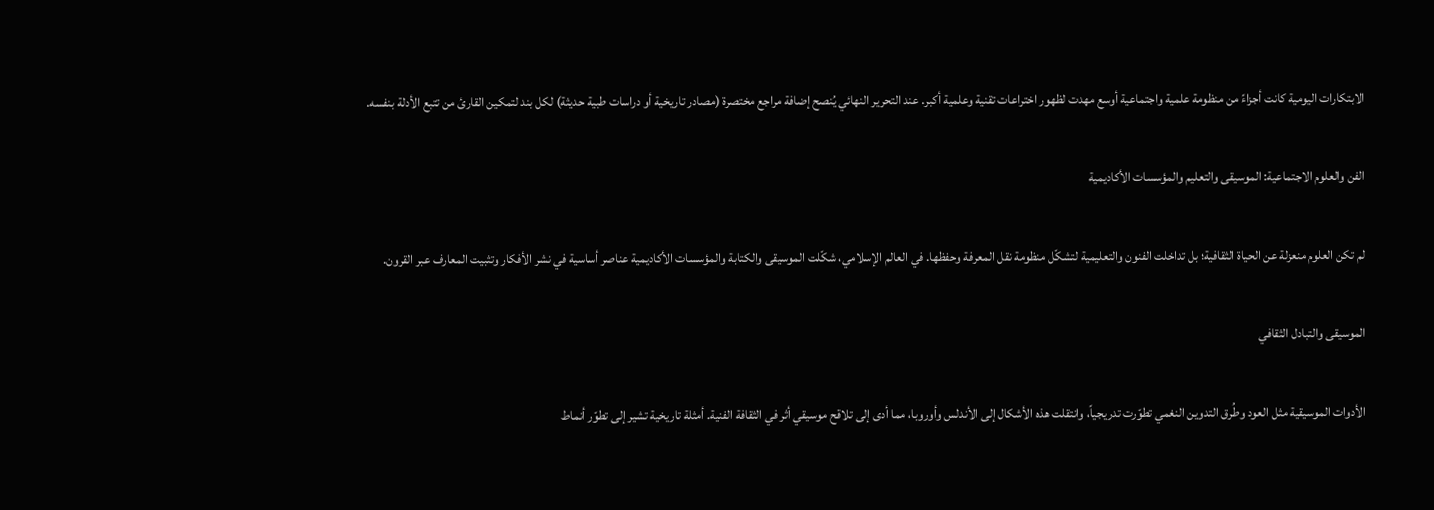الابتكارات اليومية كانت أجزاءً من منظومة علمية واجتماعية أوسع مهدت لظهور اختراعات تقنية وعلمية أكبر. عند التحرير النهائي يُنصح إضافة مراجع مختصرة (مصادر تاريخية أو دراسات طبية حديثة) لكل بند لتمكين القارئ من تتبع الأدلة بنفسه.

الفن والعلوم الاجتماعية: الموسيقى والتعليم والمؤسسات الأكاديمية

لم تكن العلوم منعزلة عن الحياة الثقافية؛ بل تداخلت الفنون والتعليمية لتشكّل منظومة نقل المعرفة وحفظها. في العالم الإسلامي، شكّلت الموسيقى والكتابة والمؤسسات الأكاديمية عناصر أساسية في نشر الأفكار وتثبيت المعارف عبر القرون.

الموسيقى والتبادل الثقافي

الأدوات الموسيقية مثل العود وطُرق التدوين النغمي تطوّرت تدريجياً، وانتقلت هذه الأشكال إلى الأندلس وأوروبا، مما أدى إلى تلاقح موسيقي أثر في الثقافة الفنية. أمثلة تاريخية تشير إلى تطوّر أنماط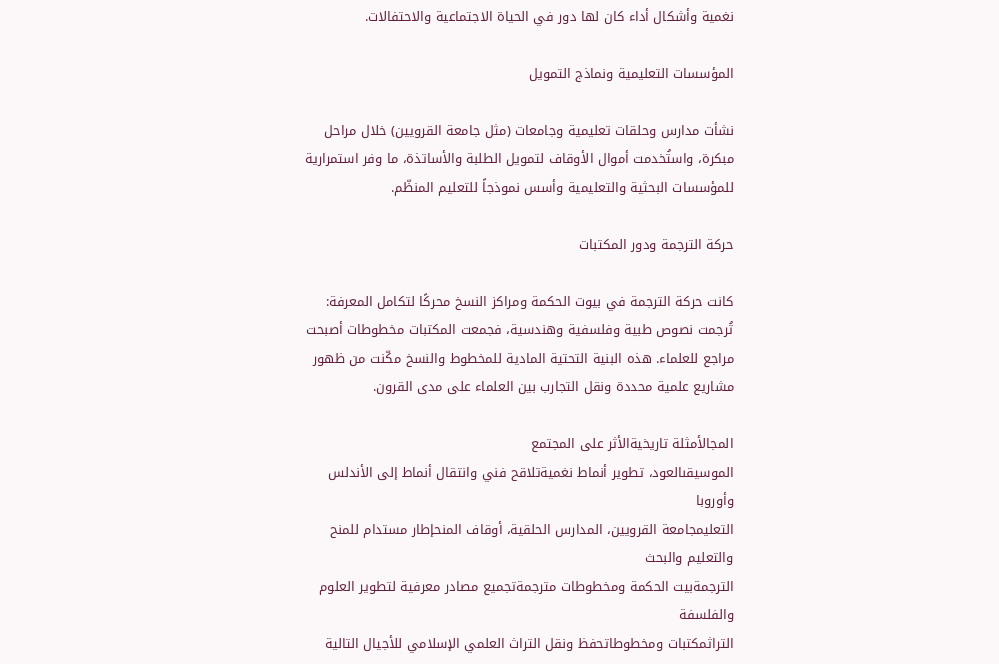نغمية وأشكال أداء كان لها دور في الحياة الاجتماعية والاحتفالات.

المؤسسات التعليمية ونماذج التمويل

نشأت مدارس وحلقات تعليمية وجامعات (مثل جامعة القرويين) خلال مراحل مبكرة، واستُخدمت أموال الأوقاف لتمويل الطلبة والأساتذة، ما وفر استمرارية للمؤسسات البحثية والتعليمية وأسس نموذجاً للتعليم المنظّم.

حركة الترجمة ودور المكتبات

كانت حركة الترجمة في بيوت الحكمة ومراكز النسخ محركًا لتكامل المعرفة: تُرجمت نصوص طبية وفلسفية وهندسية، فجمعت المكتبات مخطوطات أصبحت مراجع للعلماء. هذه البنية التحتية المادية للمخطوط والنسخ مكّنت من ظهور مشاريع علمية محددة ونقل التجارب بين العلماء على مدى القرون.

المجالأمثلة تاريخيةالأثر على المجتمع
الموسيقىالعود، تطوير أنماط نغميةتلاقح فني وانتقال أنماط إلى الأندلس وأوروبا
التعليمجامعة القرويين، المدارس الحلقية، أوقاف المنحإطار مستدام للمنح والتعليم والبحث
الترجمةبيت الحكمة ومخطوطات مترجمةتجميع مصادر معرفية لتطوير العلوم والفلسفة
التراثمكتبات ومخطوطاتحفظ ونقل التراث العلمي الإسلامي للأجيال التالية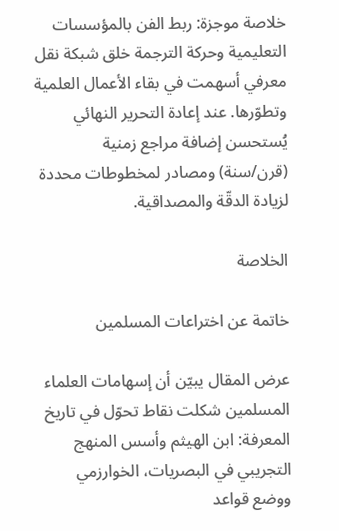خلاصة موجزة: ربط الفن بالمؤسسات التعليمية وحركة الترجمة خلق شبكة نقل معرفي أسهمت في بقاء الأعمال العلمية وتطوّرها. عند إعادة التحرير النهائي يُستحسن إضافة مراجع زمنية (قرن/سنة) ومصادر لمخطوطات محددة لزيادة الدقّة والمصداقية.

الخلاصة

خاتمة عن اختراعات المسلمين

عرض المقال يبيّن أن إسهامات العلماء المسلمين شكلت نقاط تحوّل في تاريخ المعرفة: ابن الهيثم وأسس المنهج التجريبي في البصريات، الخوارزمي ووضع قواعد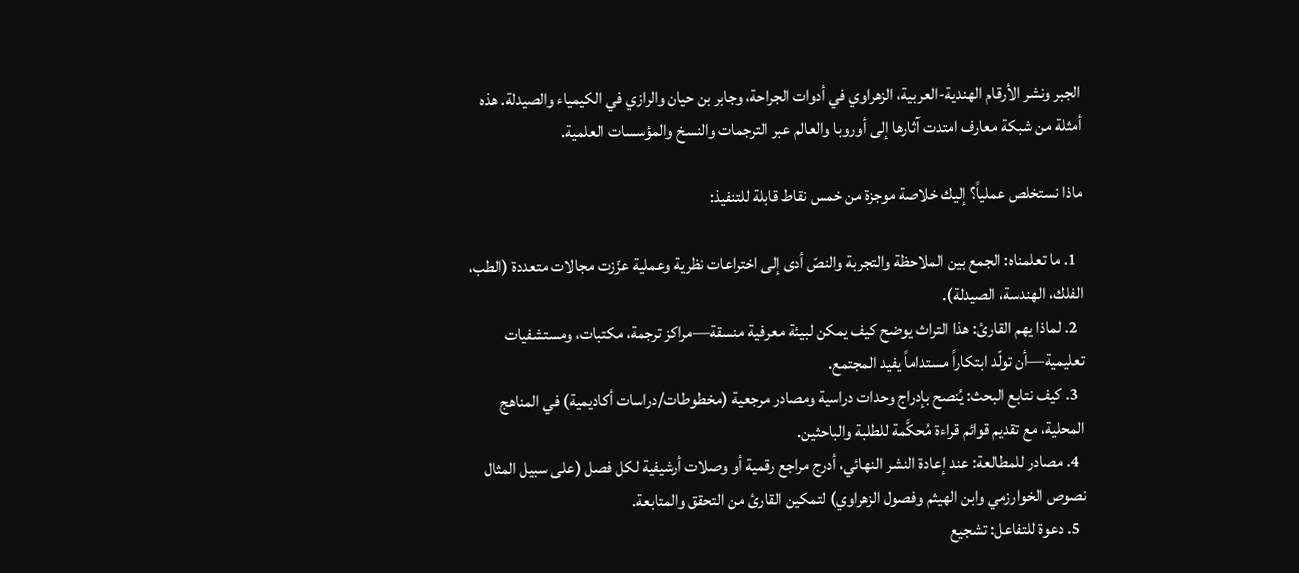الجبر ونشر الأرقام الهندية-العربية، الزهراوي في أدوات الجراحة، وجابر بن حيان والرازي في الكيمياء والصيدلة. هذه أمثلة من شبكة معارف امتدت آثارها إلى أوروبا والعالم عبر الترجمات والنسخ والمؤسسات العلمية.

ماذا نستخلص عملياً؟ إليك خلاصة موجزة من خمس نقاط قابلة للتنفيذ:

  1. ما تعلمناه: الجمع بين الملاحظة والتجربة والنصّ أدى إلى اختراعات نظرية وعملية عزّزت مجالات متعددة (الطب، الفلك، الهندسة، الصيدلة).
  2. لماذا يهم القارئ: هذا التراث يوضح كيف يمكن لبيئة معرفية منسقة—مراكز ترجمة، مكتبات، ومستشفيات تعليمية—أن تولّد ابتكاراً مستداماً يفيد المجتمع.
  3. كيف نتابع البحث: يُنصح بإدراج وحدات دراسية ومصادر مرجعية (مخطوطات/دراسات أكاديمية) في المناهج المحلية، مع تقديم قوائم قراءة مُحكَّمة للطلبة والباحثين.
  4. مصادر للمطالعة: عند إعادة النشر النهائي، أدرج مراجع رقمية أو وصلات أرشيفية لكل فصل (على سبيل المثال نصوص الخوارزمي وابن الهيثم وفصول الزهراوي) لتمكين القارئ من التحقق والمتابعة.
  5. دعوة للتفاعل: تشجيع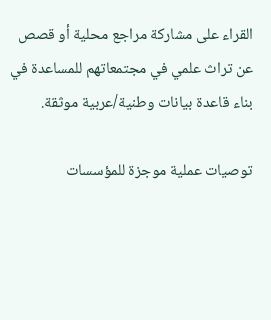القراء على مشاركة مراجع محلية أو قصص عن تراث علمي في مجتمعاتهم للمساعدة في بناء قاعدة بيانات وطنية/عربية موثقة.

توصيات عملية موجزة للمؤسسات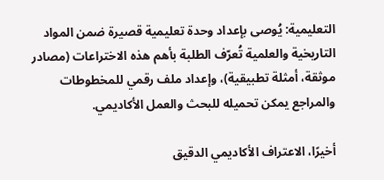التعليمية: يُوصى بإعداد وحدة تعليمية قصيرة ضمن المواد التاريخية والعلمية تُعرّف الطلبة بأهم هذه الاختراعات (مصادر موثقة، أمثلة تطبيقية)، وإعداد ملف رقمي للمخطوطات والمراجع يمكن تحميله للبحث والعمل الأكاديمي.

أخيرًا، الاعتراف الأكاديمي الدقيق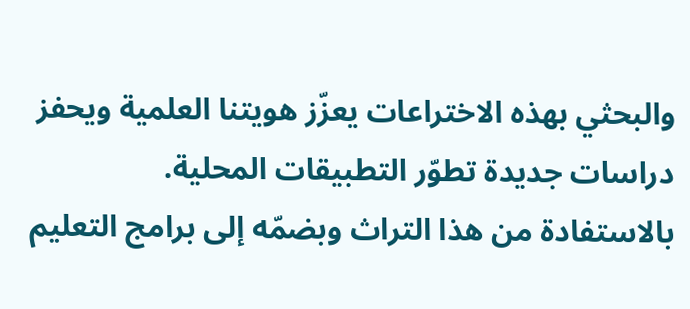والبحثي بهذه الاختراعات يعزّز هويتنا العلمية ويحفز دراسات جديدة تطوّر التطبيقات المحلية. بالاستفادة من هذا التراث وبضمّه إلى برامج التعليم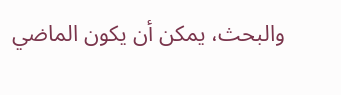والبحث، يمكن أن يكون الماضي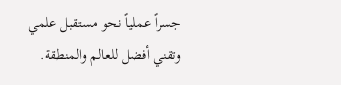جسراً عملياً نحو مستقبل علمي وتقني أفضل للعالم والمنطقة.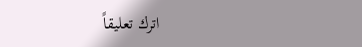اترك تعليقاً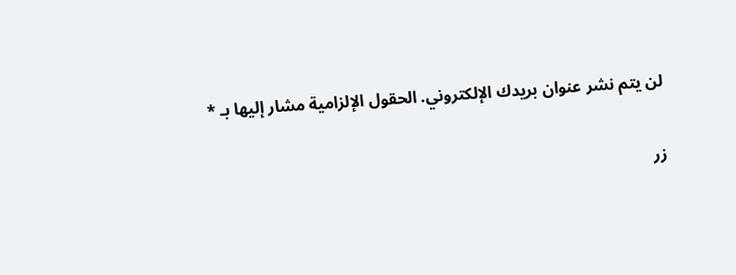لن يتم نشر عنوان بريدك الإلكتروني. الحقول الإلزامية مشار إليها بـ *

زر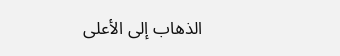الذهاب إلى الأعلى